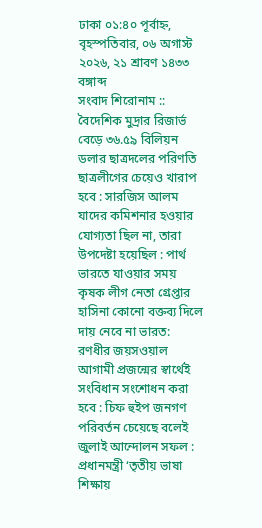ঢাকা ০১:৪০ পূর্বাহ্ন, বৃহস্পতিবার, ০৬ অগাস্ট ২০২৬, ২১ শ্রাবণ ১৪৩৩ বঙ্গাব্দ
সংবাদ শিরোনাম ::
বৈদেশিক মুদ্রার রিজার্ভ বেড়ে ৩৬.৫৯ বিলিয়ন ডলার ছাত্রদলের পরিণতি ছাত্রলীগের চেয়েও খারাপ হবে : সারজিস আলম যাদের কমিশনার হওয়ার যোগ্যতা ছিল না, তারা উপদেষ্টা হয়েছিল : পার্থ ভারতে যাওয়ার সময় কৃষক লীগ নেতা গ্রেপ্তার হাসিনা কোনো বক্তব্য দিলে দায় নেবে না ভারত: রণধীর জয়সওয়াল আগামী প্রজন্মের স্বার্থেই সংবিধান সংশোধন করা হবে : চিফ হুইপ জনগণ পরিবর্তন চেয়েছে বলেই জুলাই আন্দোলন সফল : প্রধানমন্ত্রী ‘তৃতীয় ভাষা শিক্ষায়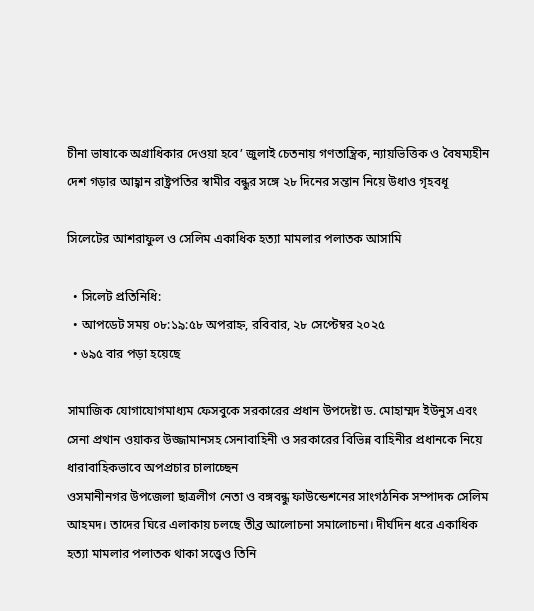চীনা ভাষাকে অগ্রাধিকার দেওয়া হবে’ জুলাই চেতনায় গণতান্ত্রিক, ন্যায়ভিত্তিক ও বৈষম্যহীন দেশ গড়ার আহ্বান রাষ্ট্রপতির স্বামীর বন্ধুর সঙ্গে ২৮ দিনের সন্তান নিয়ে উধাও গৃহবধূ

সিলেটের আশরাফুল ও সেলিম একাধিক হত্যা মামলার পলাতক আসামি

  • সিলেট প্রতিনিধি:
  • আপডেট সময় ০৮:১৯:৫৮ অপরাহ্ন, রবিবার, ২৮ সেপ্টেম্বর ২০২৫
  • ৬৯৫ বার পড়া হয়েছে

সামাজিক যোগাযোগমাধ্যম ফেসবুকে সরকারের প্রধান উপদেষ্টা ড. মোহাম্মদ ইউনুস এবং সেনা প্রথান ওয়াকর উজ্জামানসহ সেনাবাহিনী ও সরকারের বিভিন্ন বাহিনীর প্রধানকে নিয়ে ধারাবাহিকভাবে অপপ্রচার চালাচ্ছেন
ওসমানীনগর উপজেলা ছাত্রলীগ নেতা ও বঙ্গবন্ধু ফাউন্ডেশনের সাংগঠনিক সম্পাদক সেলিম আহমদ। তাদের ঘিরে এলাকায় চলছে তীব্র আলোচনা সমালোচনা। দীর্ঘদিন ধরে একাধিক হত্যা মামলার পলাতক থাকা সত্ত্বেও তিনি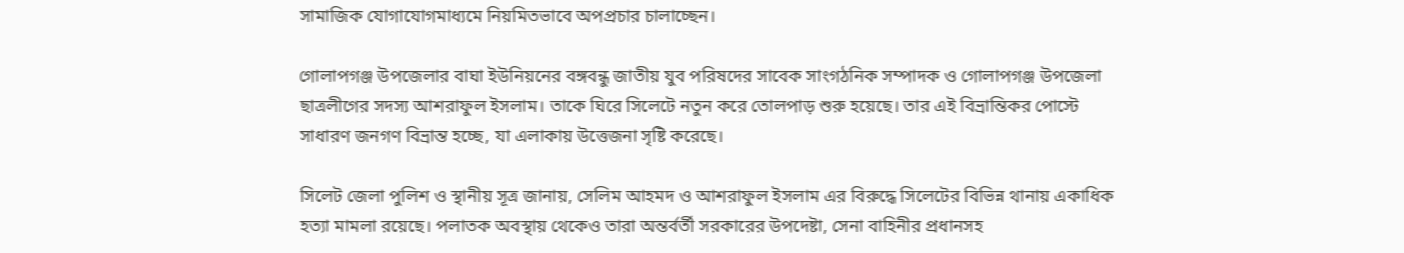সামাজিক যোগাযোগমাধ্যমে নিয়মিতভাবে অপপ্রচার চালাচ্ছেন।

গোলাপগঞ্জ উপজেলার বাঘা ইউনিয়নের বঙ্গবন্ধু জাতীয় যুব পরিষদের সাবেক সাংগঠনিক সম্পাদক ও গোলাপগঞ্জ উপজেলা ছাত্রলীগের সদস্য আশরাফুল ইসলাম। তাকে ঘিরে সিলেটে নতুন করে তোলপাড় শুরু হয়েছে। তার এই বিভ্রান্তিকর পোস্টে সাধারণ জনগণ বিভ্রান্ত হচ্ছে, যা এলাকায় উত্তেজনা সৃষ্টি করেছে।

সিলেট জেলা পুলিশ ও স্থানীয় সূত্র জানায়, সেলিম আহমদ ও আশরাফুল ইসলাম এর বিরুদ্ধে সিলেটের বিভিন্ন থানায় একাধিক হত্যা মামলা রয়েছে। পলাতক অবস্থায় থেকেও তারা অন্তর্বর্তী সরকারের উপদেষ্টা, সেনা বাহিনীর প্রধানসহ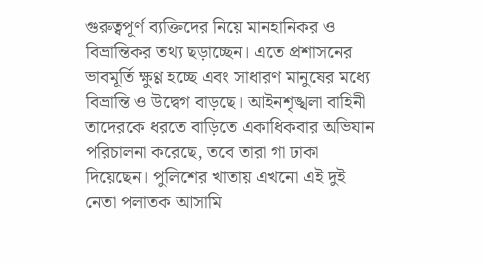গুরুত্বপূর্ণ ব্যক্তিদের নিয়ে মানহানিকর ও বিভ্রান্তিকর তথ্য ছড়াচ্ছেন। এতে প্রশাসনের ভাবমূর্তি ক্ষুণ্ণ হচ্ছে এবং সাধারণ মানুষের মধ্যে বিভ্রান্তি ও উদ্বেগ বাড়ছে। আইনশৃঙ্খলা বাহিনী তাদেরকে ধরতে বাড়িতে একাধিকবার অভিযান পরিচালনা করেছে, তবে তারা গা ঢাকা দিয়েছেন। পুলিশের খাতায় এখনো এই দুই নেতা পলাতক আসামি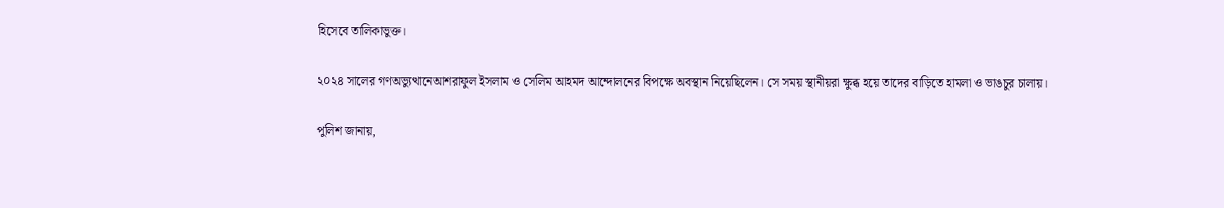হিসেবে তালিকাভুক্ত।

২০২৪ সালের গণঅভ্যুত্থানেআশরাফুল ইসলাম ও সেলিম আহমদ আন্দোলনের বিপক্ষে অবস্থান নিয়েছিলেন। সে সময় স্থানীয়রা ক্ষুব্ধ হয়ে তাদের বাড়িতে হামলা ও ভাঙচুর চালায়।

পুলিশ জানায়,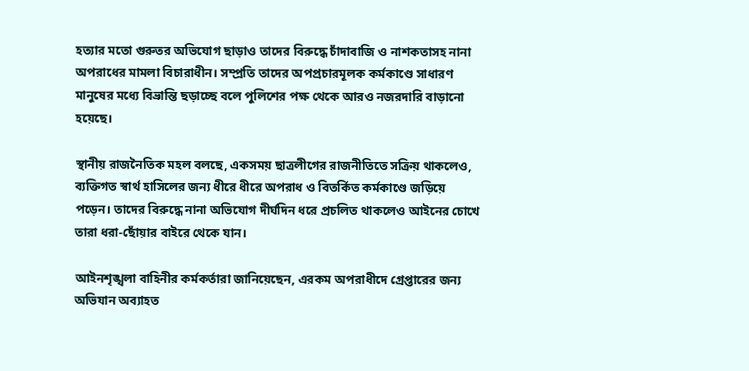হত্যার মতো গুরুতর অভিযোগ ছাড়াও তাদের বিরুদ্ধে চাঁদাবাজি ও নাশকতাসহ নানা অপরাধের মামলা বিচারাধীন। সম্প্রতি তাদের অপপ্রচারমূলক কর্মকাণ্ডে সাধারণ মানুষের মধ্যে বিভ্রান্তি ছড়াচ্ছে বলে পুলিশের পক্ষ থেকে আরও নজরদারি বাড়ানো হয়েছে।

স্থানীয় রাজনৈতিক মহল বলছে, একসময় ছাত্রলীগের রাজনীতিতে সক্রিয় থাকলেও, ব্যক্তিগত স্বার্থ হাসিলের জন্য ধীরে ধীরে অপরাধ ও বিতর্কিত কর্মকাণ্ডে জড়িয়ে পড়েন। তাদের বিরুদ্ধে নানা অভিযোগ দীর্ঘদিন ধরে প্রচলিত থাকলেও আইনের চোখে তারা ধরা-ছোঁয়ার বাইরে থেকে যান।

আইনশৃঙ্খলা বাহিনীর কর্মকর্তারা জানিয়েছেন, এরকম অপরাধীদে গ্রেপ্তারের জন্য অভিযান অব্যাহত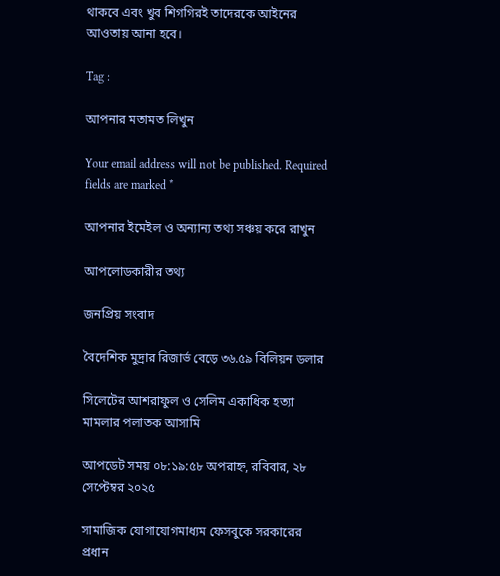থাকবে এবং খুব শিগগিরই তাদেরকে আইনের আওতায় আনা হবে।

Tag :

আপনার মতামত লিখুন

Your email address will not be published. Required fields are marked *

আপনার ইমেইল ও অন্যান্য তথ্য সঞ্চয় করে রাখুন

আপলোডকারীর তথ্য

জনপ্রিয় সংবাদ

বৈদেশিক মুদ্রার রিজার্ভ বেড়ে ৩৬.৫৯ বিলিয়ন ডলার

সিলেটের আশরাফুল ও সেলিম একাধিক হত্যা মামলার পলাতক আসামি

আপডেট সময় ০৮:১৯:৫৮ অপরাহ্ন, রবিবার, ২৮ সেপ্টেম্বর ২০২৫

সামাজিক যোগাযোগমাধ্যম ফেসবুকে সরকারের প্রধান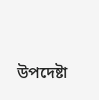উপদেষ্টা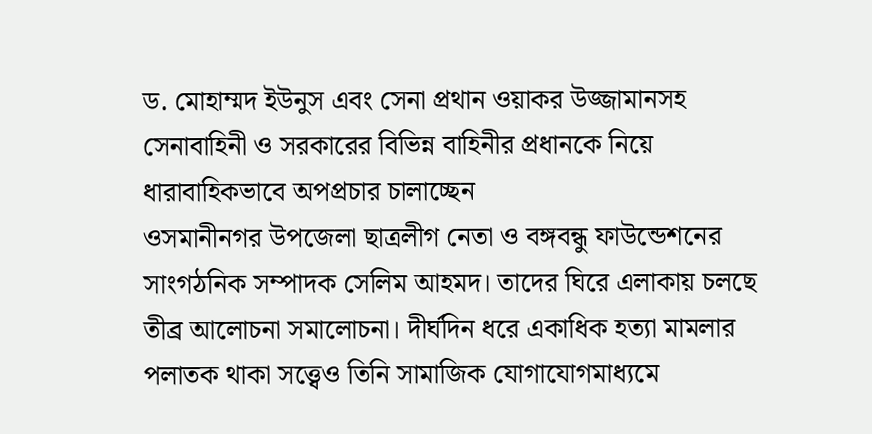ড. মোহাম্মদ ইউনুস এবং সেনা প্রথান ওয়াকর উজ্জামানসহ সেনাবাহিনী ও সরকারের বিভিন্ন বাহিনীর প্রধানকে নিয়ে ধারাবাহিকভাবে অপপ্রচার চালাচ্ছেন
ওসমানীনগর উপজেলা ছাত্রলীগ নেতা ও বঙ্গবন্ধু ফাউন্ডেশনের সাংগঠনিক সম্পাদক সেলিম আহমদ। তাদের ঘিরে এলাকায় চলছে তীব্র আলোচনা সমালোচনা। দীর্ঘদিন ধরে একাধিক হত্যা মামলার পলাতক থাকা সত্ত্বেও তিনি সামাজিক যোগাযোগমাধ্যমে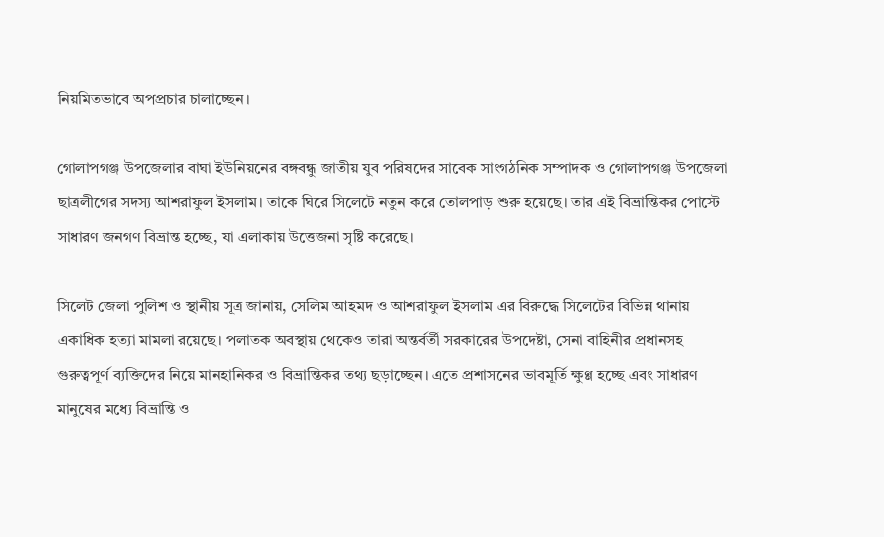নিয়মিতভাবে অপপ্রচার চালাচ্ছেন।

গোলাপগঞ্জ উপজেলার বাঘা ইউনিয়নের বঙ্গবন্ধু জাতীয় যুব পরিষদের সাবেক সাংগঠনিক সম্পাদক ও গোলাপগঞ্জ উপজেলা ছাত্রলীগের সদস্য আশরাফুল ইসলাম। তাকে ঘিরে সিলেটে নতুন করে তোলপাড় শুরু হয়েছে। তার এই বিভ্রান্তিকর পোস্টে সাধারণ জনগণ বিভ্রান্ত হচ্ছে, যা এলাকায় উত্তেজনা সৃষ্টি করেছে।

সিলেট জেলা পুলিশ ও স্থানীয় সূত্র জানায়, সেলিম আহমদ ও আশরাফুল ইসলাম এর বিরুদ্ধে সিলেটের বিভিন্ন থানায় একাধিক হত্যা মামলা রয়েছে। পলাতক অবস্থায় থেকেও তারা অন্তর্বর্তী সরকারের উপদেষ্টা, সেনা বাহিনীর প্রধানসহ গুরুত্বপূর্ণ ব্যক্তিদের নিয়ে মানহানিকর ও বিভ্রান্তিকর তথ্য ছড়াচ্ছেন। এতে প্রশাসনের ভাবমূর্তি ক্ষুণ্ণ হচ্ছে এবং সাধারণ মানুষের মধ্যে বিভ্রান্তি ও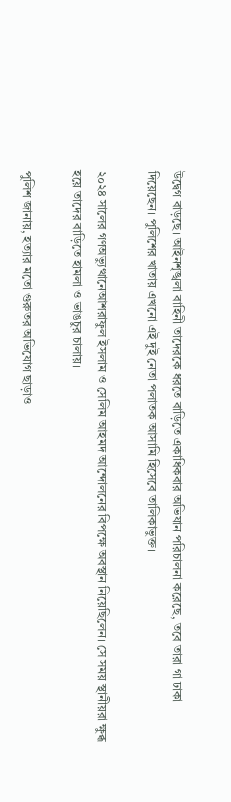উদ্বেগ বাড়ছে। আইনশৃঙ্খলা বাহিনী তাদেরকে ধরতে বাড়িতে একাধিকবার অভিযান পরিচালনা করেছে, তবে তারা গা ঢাকা দিয়েছেন। পুলিশের খাতায় এখনো এই দুই নেতা পলাতক আসামি হিসেবে তালিকাভুক্ত।

২০২৪ সালের গণঅভ্যুত্থানেআশরাফুল ইসলাম ও সেলিম আহমদ আন্দোলনের বিপক্ষে অবস্থান নিয়েছিলেন। সে সময় স্থানীয়রা ক্ষুব্ধ হয়ে তাদের বাড়িতে হামলা ও ভাঙচুর চালায়।

পুলিশ জানায়, হত্যার মতো গুরুতর অভিযোগ ছাড়াও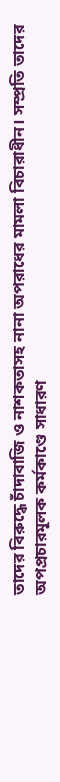তাদের বিরুদ্ধে চাঁদাবাজি ও নাশকতাসহ নানা অপরাধের মামলা বিচারাধীন। সম্প্রতি তাদের অপপ্রচারমূলক কর্মকাণ্ডে সাধারণ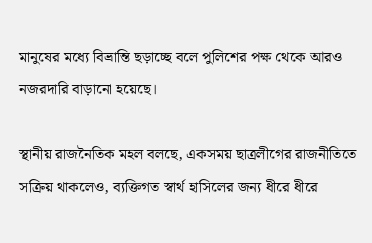মানুষের মধ্যে বিভ্রান্তি ছড়াচ্ছে বলে পুলিশের পক্ষ থেকে আরও নজরদারি বাড়ানো হয়েছে।

স্থানীয় রাজনৈতিক মহল বলছে, একসময় ছাত্রলীগের রাজনীতিতে সক্রিয় থাকলেও, ব্যক্তিগত স্বার্থ হাসিলের জন্য ধীরে ধীরে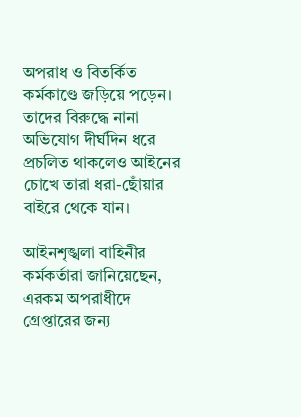অপরাধ ও বিতর্কিত কর্মকাণ্ডে জড়িয়ে পড়েন। তাদের বিরুদ্ধে নানা অভিযোগ দীর্ঘদিন ধরে প্রচলিত থাকলেও আইনের চোখে তারা ধরা-ছোঁয়ার বাইরে থেকে যান।

আইনশৃঙ্খলা বাহিনীর কর্মকর্তারা জানিয়েছেন, এরকম অপরাধীদে গ্রেপ্তারের জন্য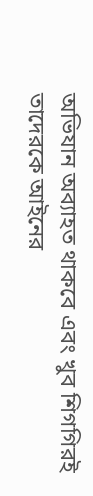অভিযান অব্যাহত থাকবে এবং খুব শিগগিরই তাদেরকে আইনের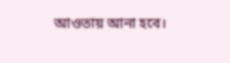আওতায় আনা হবে।